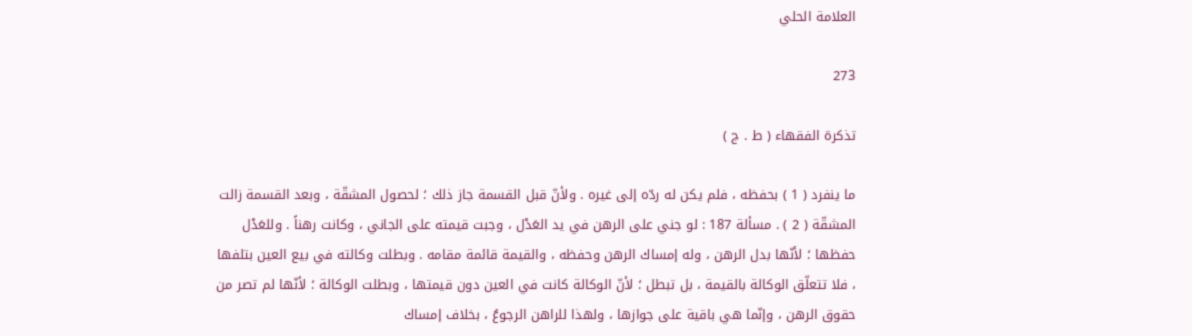العلامة الحلي

273

تذكرة الفقهاء ( ط . ج )

ما ينفرد ( 1 ) بحفظه ، فلم يكن له ردّه إلى غيره . ولأنّ قبل القسمة جاز ذلك ؛ لحصول المشقّة ، وبعد القسمة زالت المشقّة ( 2 ) . مسألة 187 : لو جني على الرهن في يد العَدْل ، وجبت قيمته على الجاني ، وكانت رهناً . وللعَدْل حفظها ؛ لأنّها بدل الرهن ، وله إمساك الرهن وحفظه ، والقيمة قائمة مقامه . وبطلت وكالته في بيع العين بتلفها ، فلا تتعلّق الوكالة بالقيمة ، بل تبطل ؛ لأنّ الوكالة كانت في العين دون قيمتها ، وبطلت الوكالة ؛ لأنّها لم تصر من حقوق الرهن ، وإنّما هي باقية على جوازها ، ولهذا للراهن الرجوعُ ، بخلاف إمساك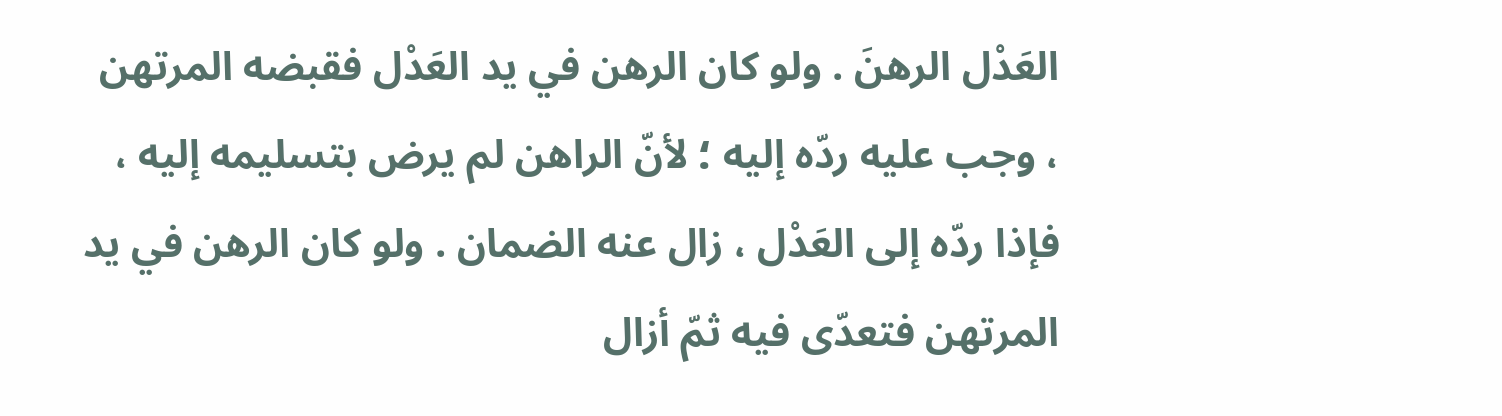العَدْل الرهنَ . ولو كان الرهن في يد العَدْل فقبضه المرتهن ، وجب عليه ردّه إليه ؛ لأنّ الراهن لم يرض بتسليمه إليه ، فإذا ردّه إلى العَدْل ، زال عنه الضمان . ولو كان الرهن في يد المرتهن فتعدّى فيه ثمّ أزال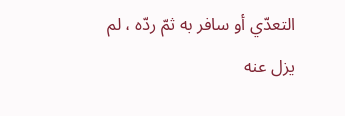التعدّي أو سافر به ثمّ ردّه ، لم يزل عنه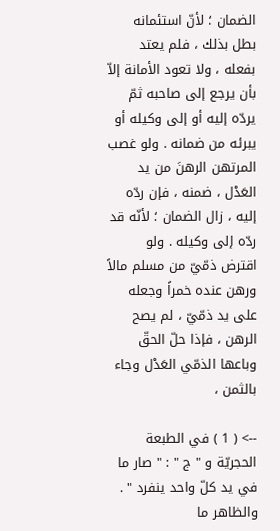الضمان ؛ لأنّ استئمانه بطل بذلك ، فلم يعتد بفعله ، ولا تعود الأمانة إلاّ بأن يرجع إلى صاحبه ثمّ يردّه إليه أو إلى وكيله أو يبرئه من ضمانه . ولو غصب المرتهن الرهنَ من يد العَدْل ، ضمنه ، فإن ردّه إليه ، زال الضمان ؛ لأنّه قد ردّه إلى وكيله . ولو اقترض ذمّيّ من مسلم مالاً ورهن عنده خمراً وجعله على يد ذمّيّ ، لم يصح الرهن ، فإذا حلّ الحقّ وباعها الذمّي العَدْل وجاء بالثمن ،

--> ( 1 ) في الطبعة الحجريّة و " ج " : " صار ما في يد كلّ واحد ينفرد " . والظاهر ما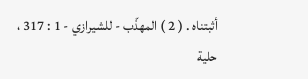أثبتناه . ( 2 ) المهذّب - للشيرازي - 1 : 317 ، حلية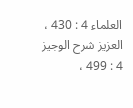العلماء 4 : 430 ، العزيز شرح الوجيز 4 : 499 ،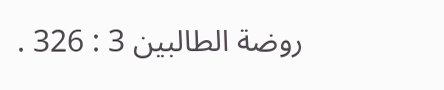روضة الطالبين 3 : 326 .